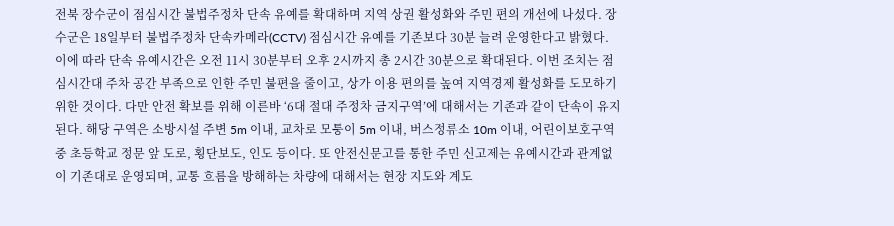전북 장수군이 점심시간 불법주정차 단속 유예를 확대하며 지역 상권 활성화와 주민 편의 개선에 나섰다. 장수군은 18일부터 불법주정차 단속카메라(CCTV) 점심시간 유예를 기존보다 30분 늘려 운영한다고 밝혔다. 이에 따라 단속 유예시간은 오전 11시 30분부터 오후 2시까지 총 2시간 30분으로 확대된다. 이번 조치는 점심시간대 주차 공간 부족으로 인한 주민 불편을 줄이고, 상가 이용 편의를 높여 지역경제 활성화를 도모하기 위한 것이다. 다만 안전 확보를 위해 이른바 ‘6대 절대 주정차 금지구역’에 대해서는 기존과 같이 단속이 유지된다. 해당 구역은 소방시설 주변 5m 이내, 교차로 모퉁이 5m 이내, 버스정류소 10m 이내, 어린이보호구역 중 초등학교 정문 앞 도로, 횡단보도, 인도 등이다. 또 안전신문고를 통한 주민 신고제는 유예시간과 관계없이 기존대로 운영되며, 교통 흐름을 방해하는 차량에 대해서는 현장 지도와 계도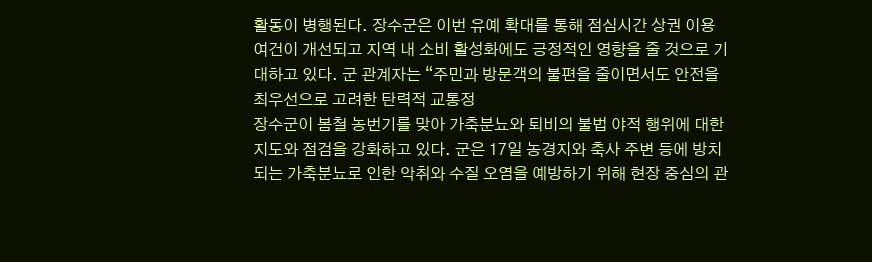활동이 병행된다. 장수군은 이번 유예 확대를 통해 점심시간 상권 이용 여건이 개선되고 지역 내 소비 활성화에도 긍정적인 영향을 줄 것으로 기대하고 있다. 군 관계자는 “주민과 방문객의 불편을 줄이면서도 안전을 최우선으로 고려한 탄력적 교통정
장수군이 봄철 농번기를 맞아 가축분뇨와 퇴비의 불법 야적 행위에 대한 지도와 점검을 강화하고 있다. 군은 17일 농경지와 축사 주변 등에 방치되는 가축분뇨로 인한 악취와 수질 오염을 예방하기 위해 현장 중심의 관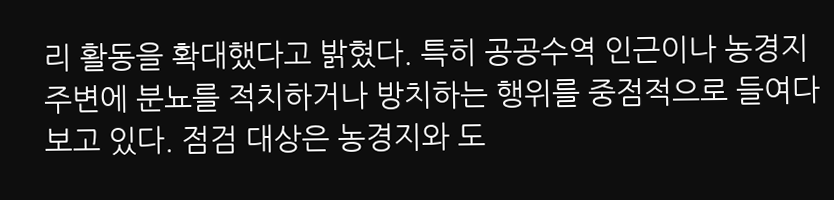리 활동을 확대했다고 밝혔다. 특히 공공수역 인근이나 농경지 주변에 분뇨를 적치하거나 방치하는 행위를 중점적으로 들여다보고 있다. 점검 대상은 농경지와 도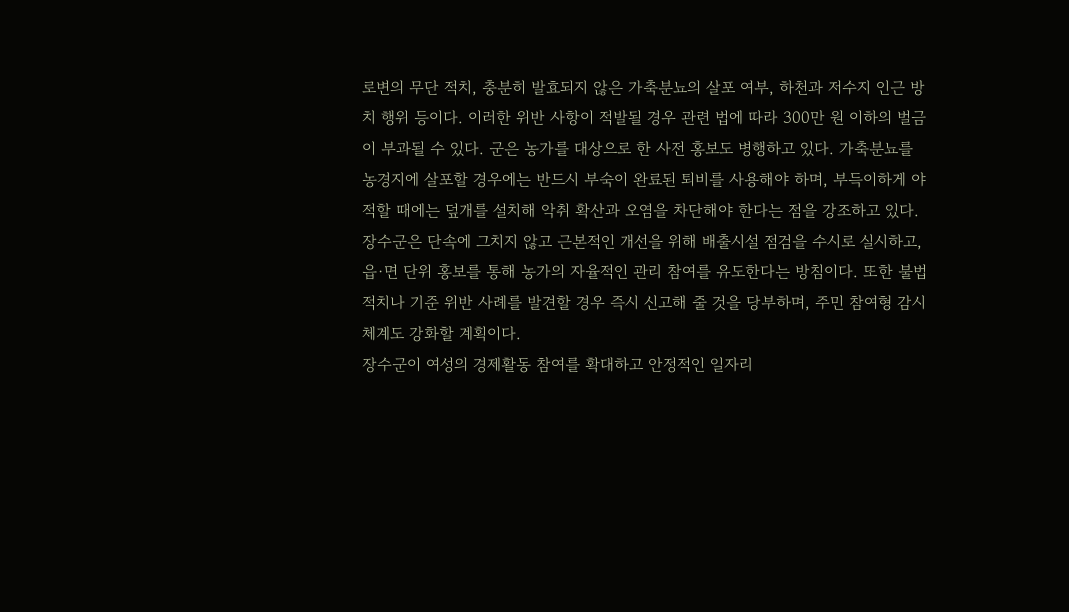로변의 무단 적치, 충분히 발효되지 않은 가축분뇨의 살포 여부, 하천과 저수지 인근 방치 행위 등이다. 이러한 위반 사항이 적발될 경우 관련 법에 따라 300만 원 이하의 벌금이 부과될 수 있다. 군은 농가를 대상으로 한 사전 홍보도 병행하고 있다. 가축분뇨를 농경지에 살포할 경우에는 반드시 부숙이 완료된 퇴비를 사용해야 하며, 부득이하게 야적할 때에는 덮개를 설치해 악취 확산과 오염을 차단해야 한다는 점을 강조하고 있다. 장수군은 단속에 그치지 않고 근본적인 개선을 위해 배출시설 점검을 수시로 실시하고, 읍·면 단위 홍보를 통해 농가의 자율적인 관리 참여를 유도한다는 방침이다. 또한 불법 적치나 기준 위반 사례를 발견할 경우 즉시 신고해 줄 것을 당부하며, 주민 참여형 감시 체계도 강화할 계획이다.
장수군이 여성의 경제활동 참여를 확대하고 안정적인 일자리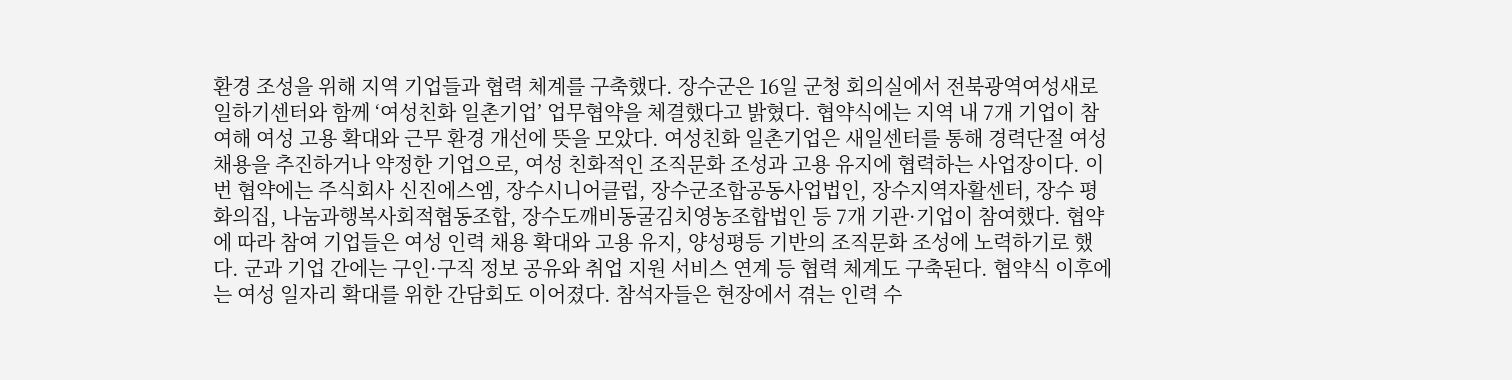환경 조성을 위해 지역 기업들과 협력 체계를 구축했다. 장수군은 16일 군청 회의실에서 전북광역여성새로일하기센터와 함께 ‘여성친화 일촌기업’ 업무협약을 체결했다고 밝혔다. 협약식에는 지역 내 7개 기업이 참여해 여성 고용 확대와 근무 환경 개선에 뜻을 모았다. 여성친화 일촌기업은 새일센터를 통해 경력단절 여성 채용을 추진하거나 약정한 기업으로, 여성 친화적인 조직문화 조성과 고용 유지에 협력하는 사업장이다. 이번 협약에는 주식회사 신진에스엠, 장수시니어클럽, 장수군조합공동사업법인, 장수지역자활센터, 장수 평화의집, 나눔과행복사회적협동조합, 장수도깨비동굴김치영농조합법인 등 7개 기관·기업이 참여했다. 협약에 따라 참여 기업들은 여성 인력 채용 확대와 고용 유지, 양성평등 기반의 조직문화 조성에 노력하기로 했다. 군과 기업 간에는 구인·구직 정보 공유와 취업 지원 서비스 연계 등 협력 체계도 구축된다. 협약식 이후에는 여성 일자리 확대를 위한 간담회도 이어졌다. 참석자들은 현장에서 겪는 인력 수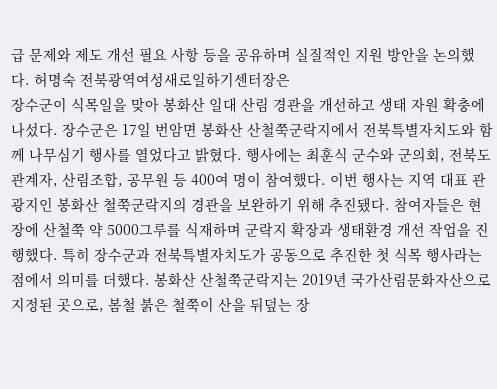급 문제와 제도 개선 필요 사항 등을 공유하며 실질적인 지원 방안을 논의했다. 허명숙 전북광역여성새로일하기센터장은
장수군이 식목일을 맞아 봉화산 일대 산림 경관을 개선하고 생태 자원 확충에 나섰다. 장수군은 17일 번암면 봉화산 산철쭉군락지에서 전북특별자치도와 함께 나무심기 행사를 열었다고 밝혔다. 행사에는 최훈식 군수와 군의회, 전북도 관계자, 산림조합, 공무원 등 400여 명이 참여했다. 이번 행사는 지역 대표 관광지인 봉화산 철쭉군락지의 경관을 보완하기 위해 추진됐다. 참여자들은 현장에 산철쭉 약 5000그루를 식재하며 군락지 확장과 생태환경 개선 작업을 진행했다. 특히 장수군과 전북특별자치도가 공동으로 추진한 첫 식목 행사라는 점에서 의미를 더했다. 봉화산 산철쭉군락지는 2019년 국가산림문화자산으로 지정된 곳으로, 봄철 붉은 철쭉이 산을 뒤덮는 장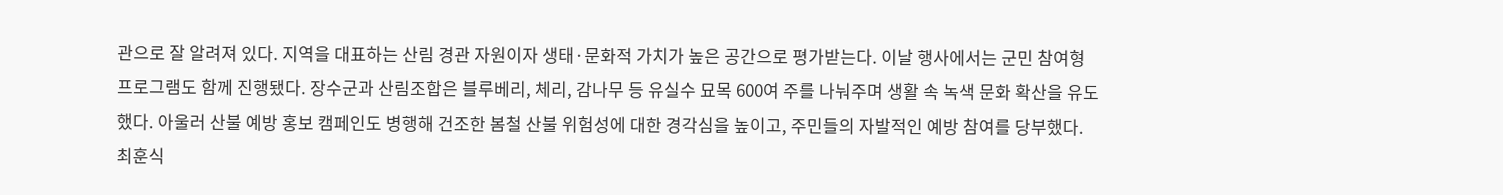관으로 잘 알려져 있다. 지역을 대표하는 산림 경관 자원이자 생태·문화적 가치가 높은 공간으로 평가받는다. 이날 행사에서는 군민 참여형 프로그램도 함께 진행됐다. 장수군과 산림조합은 블루베리, 체리, 감나무 등 유실수 묘목 600여 주를 나눠주며 생활 속 녹색 문화 확산을 유도했다. 아울러 산불 예방 홍보 캠페인도 병행해 건조한 봄철 산불 위험성에 대한 경각심을 높이고, 주민들의 자발적인 예방 참여를 당부했다. 최훈식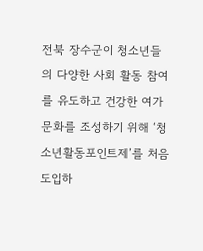전북 장수군이 청소년들의 다양한 사회 활동 참여를 유도하고 건강한 여가 문화를 조성하기 위해 ‘청소년활동포인트제’를 처음 도입하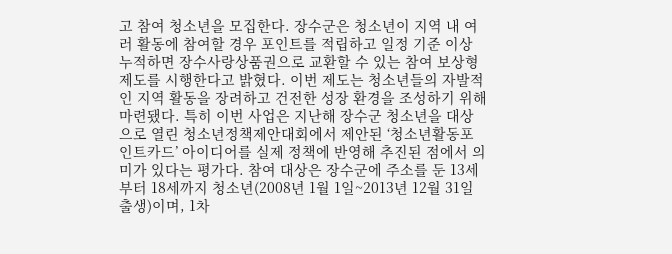고 참여 청소년을 모집한다. 장수군은 청소년이 지역 내 여러 활동에 참여할 경우 포인트를 적립하고 일정 기준 이상 누적하면 장수사랑상품권으로 교환할 수 있는 참여 보상형 제도를 시행한다고 밝혔다. 이번 제도는 청소년들의 자발적인 지역 활동을 장려하고 건전한 성장 환경을 조성하기 위해 마련됐다. 특히 이번 사업은 지난해 장수군 청소년을 대상으로 열린 청소년정책제안대회에서 제안된 ‘청소년활동포인트카드’ 아이디어를 실제 정책에 반영해 추진된 점에서 의미가 있다는 평가다. 참여 대상은 장수군에 주소를 둔 13세부터 18세까지 청소년(2008년 1월 1일~2013년 12월 31일 출생)이며, 1차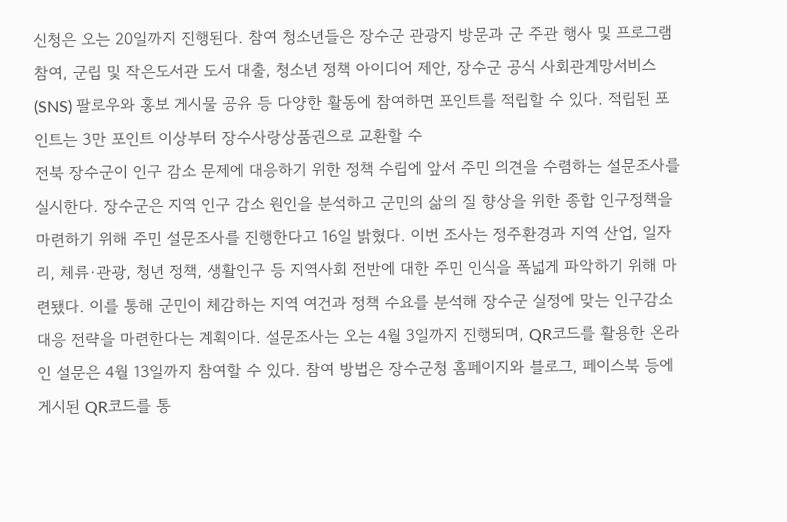신청은 오는 20일까지 진행된다. 참여 청소년들은 장수군 관광지 방문과 군 주관 행사 및 프로그램 참여, 군립 및 작은도서관 도서 대출, 청소년 정책 아이디어 제안, 장수군 공식 사회관계망서비스(SNS) 팔로우와 홍보 게시물 공유 등 다양한 활동에 참여하면 포인트를 적립할 수 있다. 적립된 포인트는 3만 포인트 이상부터 장수사랑상품권으로 교환할 수
전북 장수군이 인구 감소 문제에 대응하기 위한 정책 수립에 앞서 주민 의견을 수렴하는 설문조사를 실시한다. 장수군은 지역 인구 감소 원인을 분석하고 군민의 삶의 질 향상을 위한 종합 인구정책을 마련하기 위해 주민 설문조사를 진행한다고 16일 밝혔다. 이번 조사는 정주환경과 지역 산업, 일자리, 체류·관광, 청년 정책, 생활인구 등 지역사회 전반에 대한 주민 인식을 폭넓게 파악하기 위해 마련됐다. 이를 통해 군민이 체감하는 지역 여건과 정책 수요를 분석해 장수군 실정에 맞는 인구감소 대응 전략을 마련한다는 계획이다. 설문조사는 오는 4월 3일까지 진행되며, QR코드를 활용한 온라인 설문은 4월 13일까지 참여할 수 있다. 참여 방법은 장수군청 홈페이지와 블로그, 페이스북 등에 게시된 QR코드를 통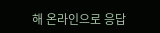해 온라인으로 응답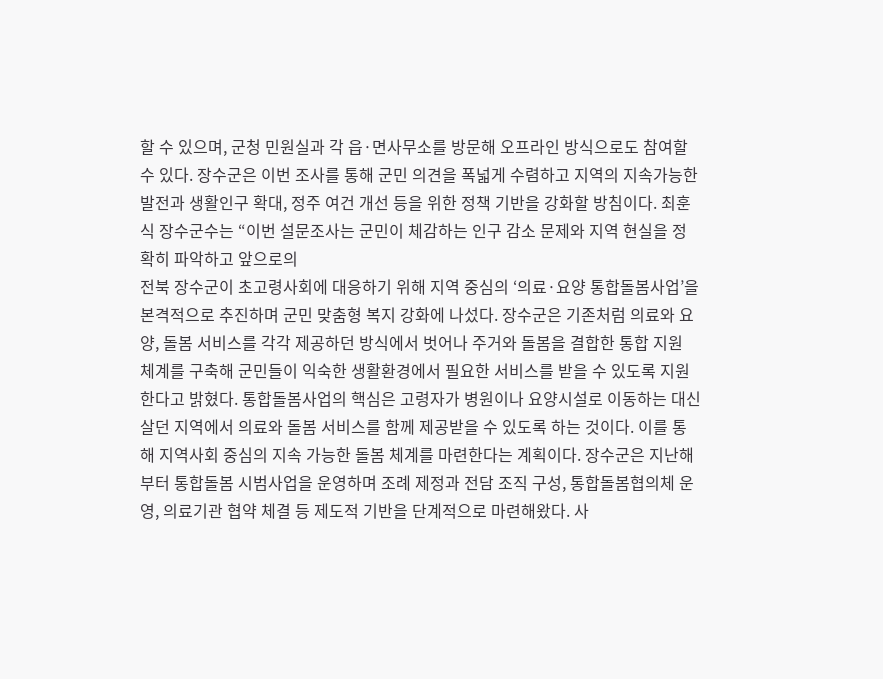할 수 있으며, 군청 민원실과 각 읍·면사무소를 방문해 오프라인 방식으로도 참여할 수 있다. 장수군은 이번 조사를 통해 군민 의견을 폭넓게 수렴하고 지역의 지속가능한 발전과 생활인구 확대, 정주 여건 개선 등을 위한 정책 기반을 강화할 방침이다. 최훈식 장수군수는 “이번 설문조사는 군민이 체감하는 인구 감소 문제와 지역 현실을 정확히 파악하고 앞으로의
전북 장수군이 초고령사회에 대응하기 위해 지역 중심의 ‘의료·요양 통합돌봄사업’을 본격적으로 추진하며 군민 맞춤형 복지 강화에 나섰다. 장수군은 기존처럼 의료와 요양, 돌봄 서비스를 각각 제공하던 방식에서 벗어나 주거와 돌봄을 결합한 통합 지원 체계를 구축해 군민들이 익숙한 생활환경에서 필요한 서비스를 받을 수 있도록 지원한다고 밝혔다. 통합돌봄사업의 핵심은 고령자가 병원이나 요양시설로 이동하는 대신 살던 지역에서 의료와 돌봄 서비스를 함께 제공받을 수 있도록 하는 것이다. 이를 통해 지역사회 중심의 지속 가능한 돌봄 체계를 마련한다는 계획이다. 장수군은 지난해부터 통합돌봄 시범사업을 운영하며 조례 제정과 전담 조직 구성, 통합돌봄협의체 운영, 의료기관 협약 체결 등 제도적 기반을 단계적으로 마련해왔다. 사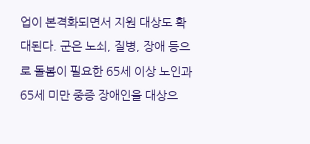업이 본격화되면서 지원 대상도 확대된다. 군은 노쇠, 질병, 장애 등으로 돌봄이 필요한 65세 이상 노인과 65세 미만 중증 장애인을 대상으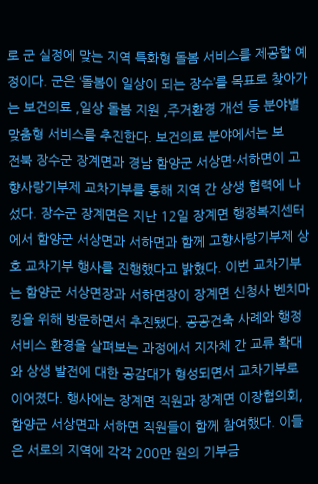로 군 실정에 맞는 지역 특화형 돌봄 서비스를 제공할 예정이다. 군은 ‘돌봄이 일상이 되는 장수’를 목표로 찾아가는 보건의료 ,일상 돌봄 지원 ,주거환경 개선 등 분야별 맞춤형 서비스를 추진한다. 보건의료 분야에서는 보
전북 장수군 장계면과 경남 함양군 서상면·서하면이 고향사랑기부제 교차기부를 통해 지역 간 상생 협력에 나섰다. 장수군 장계면은 지난 12일 장계면 행정복지센터에서 함양군 서상면과 서하면과 함께 고향사랑기부제 상호 교차기부 행사를 진행했다고 밝혔다. 이번 교차기부는 함양군 서상면장과 서하면장이 장계면 신청사 벤치마킹을 위해 방문하면서 추진됐다. 공공건축 사례와 행정서비스 환경을 살펴보는 과정에서 지자체 간 교류 확대와 상생 발전에 대한 공감대가 형성되면서 교차기부로 이어졌다. 행사에는 장계면 직원과 장계면 이장협의회, 함양군 서상면과 서하면 직원들이 함께 참여했다. 이들은 서로의 지역에 각각 200만 원의 기부금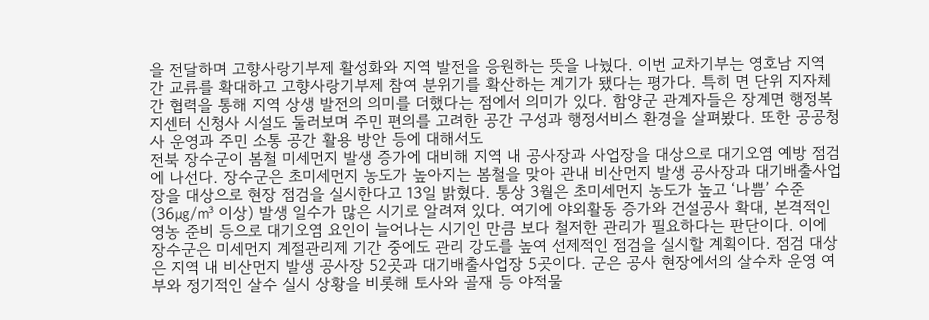을 전달하며 고향사랑기부제 활성화와 지역 발전을 응원하는 뜻을 나눴다. 이번 교차기부는 영호남 지역 간 교류를 확대하고 고향사랑기부제 참여 분위기를 확산하는 계기가 됐다는 평가다. 특히 면 단위 지자체 간 협력을 통해 지역 상생 발전의 의미를 더했다는 점에서 의미가 있다. 함양군 관계자들은 장계면 행정복지센터 신청사 시설도 둘러보며 주민 편의를 고려한 공간 구성과 행정서비스 환경을 살펴봤다. 또한 공공청사 운영과 주민 소통 공간 활용 방안 등에 대해서도
전북 장수군이 봄철 미세먼지 발생 증가에 대비해 지역 내 공사장과 사업장을 대상으로 대기오염 예방 점검에 나선다. 장수군은 초미세먼지 농도가 높아지는 봄철을 맞아 관내 비산먼지 발생 공사장과 대기배출사업장을 대상으로 현장 점검을 실시한다고 13일 밝혔다. 통상 3월은 초미세먼지 농도가 높고 ‘나쁨’ 수준(36㎍/㎥ 이상) 발생 일수가 많은 시기로 알려져 있다. 여기에 야외활동 증가와 건설공사 확대, 본격적인 영농 준비 등으로 대기오염 요인이 늘어나는 시기인 만큼 보다 철저한 관리가 필요하다는 판단이다. 이에 장수군은 미세먼지 계절관리제 기간 중에도 관리 강도를 높여 선제적인 점검을 실시할 계획이다. 점검 대상은 지역 내 비산먼지 발생 공사장 52곳과 대기배출사업장 5곳이다. 군은 공사 현장에서의 살수차 운영 여부와 정기적인 살수 실시 상황을 비롯해 토사와 골재 등 야적물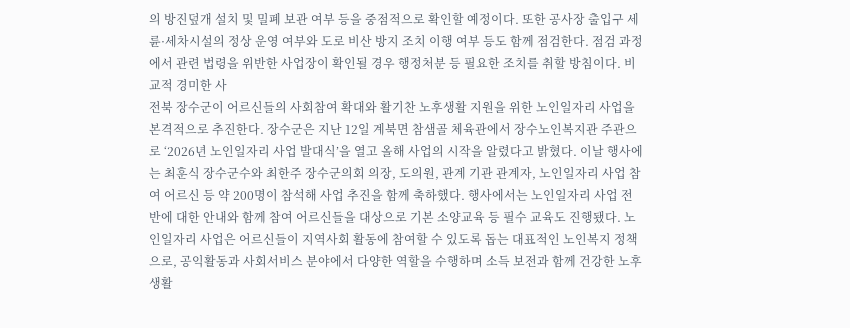의 방진덮개 설치 및 밀폐 보관 여부 등을 중점적으로 확인할 예정이다. 또한 공사장 출입구 세륜·세차시설의 정상 운영 여부와 도로 비산 방지 조치 이행 여부 등도 함께 점검한다. 점검 과정에서 관련 법령을 위반한 사업장이 확인될 경우 행정처분 등 필요한 조치를 취할 방침이다. 비교적 경미한 사
전북 장수군이 어르신들의 사회참여 확대와 활기찬 노후생활 지원을 위한 노인일자리 사업을 본격적으로 추진한다. 장수군은 지난 12일 계북면 참샘골 체육관에서 장수노인복지관 주관으로 ‘2026년 노인일자리 사업 발대식’을 열고 올해 사업의 시작을 알렸다고 밝혔다. 이날 행사에는 최훈식 장수군수와 최한주 장수군의회 의장, 도의원, 관계 기관 관계자, 노인일자리 사업 참여 어르신 등 약 200명이 참석해 사업 추진을 함께 축하했다. 행사에서는 노인일자리 사업 전반에 대한 안내와 함께 참여 어르신들을 대상으로 기본 소양교육 등 필수 교육도 진행됐다. 노인일자리 사업은 어르신들이 지역사회 활동에 참여할 수 있도록 돕는 대표적인 노인복지 정책으로, 공익활동과 사회서비스 분야에서 다양한 역할을 수행하며 소득 보전과 함께 건강한 노후생활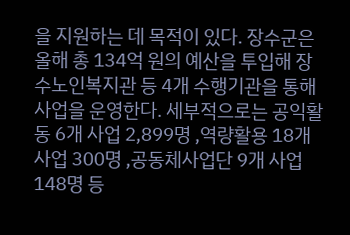을 지원하는 데 목적이 있다. 장수군은 올해 총 134억 원의 예산을 투입해 장수노인복지관 등 4개 수행기관을 통해 사업을 운영한다. 세부적으로는 공익활동 6개 사업 2,899명 ,역량활용 18개 사업 300명 ,공동체사업단 9개 사업 148명 등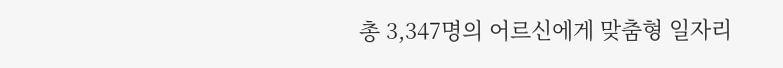총 3,347명의 어르신에게 맞춤형 일자리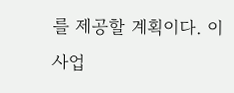를 제공할 계획이다. 이 사업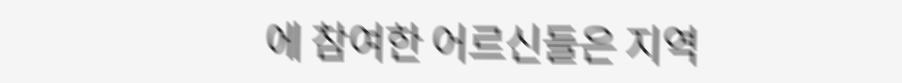에 참여한 어르신들은 지역